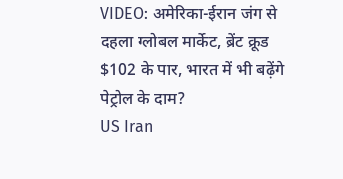VIDEO: अमेरिका-ईरान जंग से दहला ग्लोबल मार्केट, ब्रेंट क्रूड $102 के पार, भारत में भी बढ़ेंगे पेट्रोल के दाम?
US Iran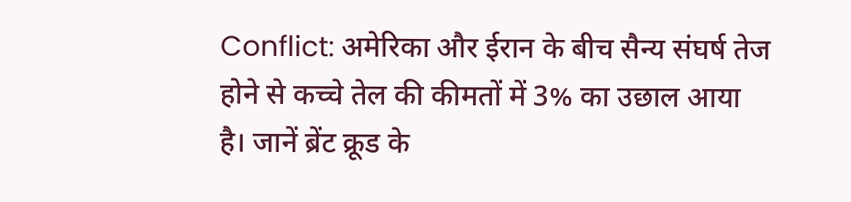Conflict: अमेरिका और ईरान के बीच सैन्य संघर्ष तेज होने से कच्चे तेल की कीमतों में 3% का उछाल आया है। जानें ब्रेंट क्रूड के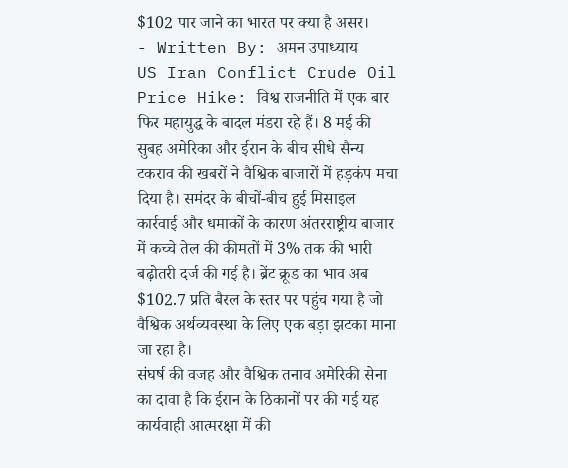$102 पार जाने का भारत पर क्या है असर।
- Written By: अमन उपाध्याय
US Iran Conflict Crude Oil Price Hike: विश्व राजनीति में एक बार फिर महायुद्ध के बादल मंडरा रहे हैं। 8 मई की सुबह अमेरिका और ईरान के बीच सीधे सैन्य टकराव की खबरों ने वैश्विक बाजारों में हड़कंप मचा दिया है। समंदर के बीचों-बीच हुई मिसाइल कार्रवाई और धमाकों के कारण अंतरराष्ट्रीय बाजार में कच्चे तेल की कीमतों में 3% तक की भारी बढ़ोतरी दर्ज की गई है। ब्रेंट क्रूड का भाव अब $102.7 प्रति बैरल के स्तर पर पहुंच गया है जो वैश्विक अर्थव्यवस्था के लिए एक बड़ा झटका माना जा रहा है।
संघर्ष की वजह और वैश्विक तनाव अमेरिकी सेना का दावा है कि ईरान के ठिकानों पर की गई यह कार्यवाही आत्मरक्षा में की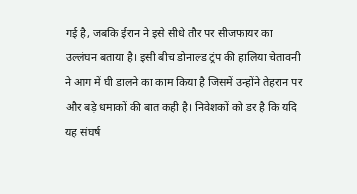गई है, जबकि ईरान ने इसे सीधे तौर पर सीजफायर का उल्लंघन बताया है। इसी बीच डोनाल्ड ट्रंप की हालिया चेतावनी ने आग में घी डालने का काम किया है जिसमें उन्होंने तेहरान पर और बड़े धमाकों की बात कही है। निवेशकों को डर है कि यदि यह संघर्ष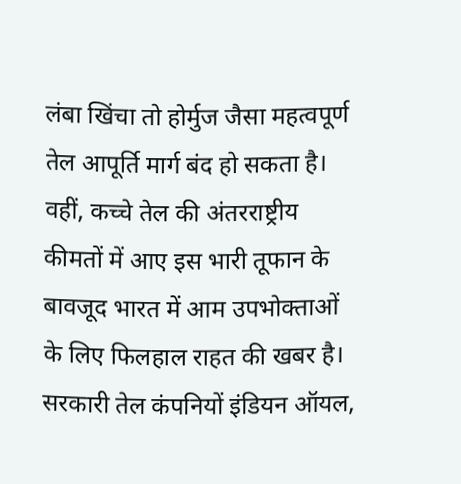लंबा खिंचा तो होर्मुज जैसा महत्वपूर्ण तेल आपूर्ति मार्ग बंद हो सकता है।
वहीं, कच्चे तेल की अंतरराष्ट्रीय कीमतों में आए इस भारी तूफान के बावजूद भारत में आम उपभोक्ताओं के लिए फिलहाल राहत की खबर है। सरकारी तेल कंपनियों इंडियन ऑयल,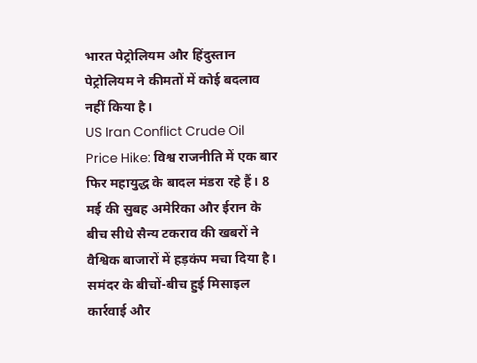भारत पेट्रोलियम और हिंदुस्तान पेट्रोलियम ने कीमतों में कोई बदलाव नहीं किया है।
US Iran Conflict Crude Oil Price Hike: विश्व राजनीति में एक बार फिर महायुद्ध के बादल मंडरा रहे हैं। 8 मई की सुबह अमेरिका और ईरान के बीच सीधे सैन्य टकराव की खबरों ने वैश्विक बाजारों में हड़कंप मचा दिया है। समंदर के बीचों-बीच हुई मिसाइल कार्रवाई और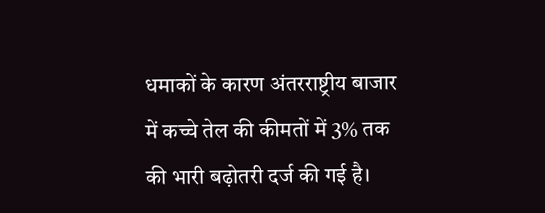धमाकों के कारण अंतरराष्ट्रीय बाजार में कच्चे तेल की कीमतों में 3% तक की भारी बढ़ोतरी दर्ज की गई है।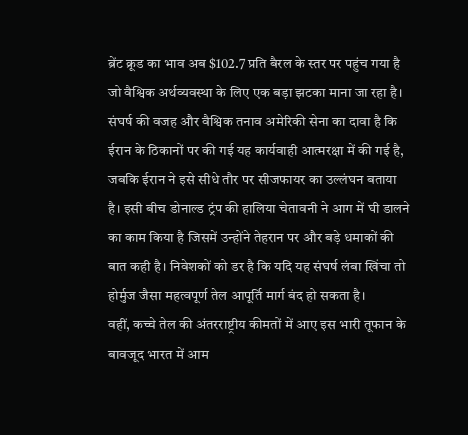ब्रेंट क्रूड का भाव अब $102.7 प्रति बैरल के स्तर पर पहुंच गया है जो वैश्विक अर्थव्यवस्था के लिए एक बड़ा झटका माना जा रहा है।
संघर्ष की वजह और वैश्विक तनाव अमेरिकी सेना का दावा है कि ईरान के ठिकानों पर की गई यह कार्यवाही आत्मरक्षा में की गई है, जबकि ईरान ने इसे सीधे तौर पर सीजफायर का उल्लंघन बताया है। इसी बीच डोनाल्ड ट्रंप की हालिया चेतावनी ने आग में घी डालने का काम किया है जिसमें उन्होंने तेहरान पर और बड़े धमाकों की बात कही है। निवेशकों को डर है कि यदि यह संघर्ष लंबा खिंचा तो होर्मुज जैसा महत्वपूर्ण तेल आपूर्ति मार्ग बंद हो सकता है।
वहीं, कच्चे तेल की अंतरराष्ट्रीय कीमतों में आए इस भारी तूफान के बावजूद भारत में आम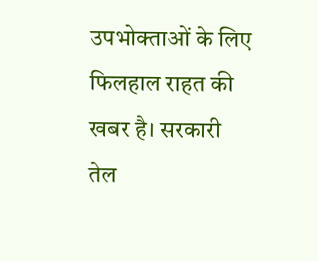उपभोक्ताओं के लिए फिलहाल राहत की खबर है। सरकारी तेल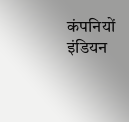कंपनियों इंडियन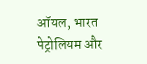ऑयल, भारत पेट्रोलियम और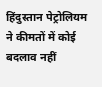हिंदुस्तान पेट्रोलियम ने कीमतों में कोई बदलाव नहीं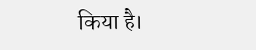किया है।